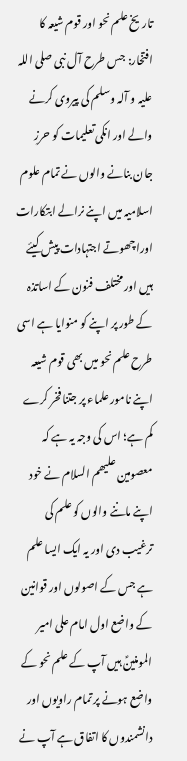تاریخ علم نحو اور قوم شیعہ کا افتخار: جس طرح آل نبی صلی اللہ علیہ و آلہ وسلم کی پیروی کرنے والے اور انکی تعلیمات کو حرزِ جان بنانے والوں نے تمام علوم اسلامیہ میں اپنے نرالے ابتکارات اوراچھوتے اجتہادات پیش کیئے ہیں اور مختلف فنون کے اساتذہ کے طور پر اپنے کو منوایا ہے اسی طرح علم نحو میں بھی قوم شیعہ اپنے نامور علماء پر جتنا فخر کرے کم ہے؛ اس کی وجہ یہ ہے کہ معصومین علیھم السلام نے خود اپنے ماننے والوں کو علم کی ترغیب دی اور یہ ایک ایسا علم ہے جس کے اصولوں اور قوانین کے واضع اول امام علی امیر المومنینؑ ہیں آپ کے علم نحو کے واضع ہونے پر تمام راویوں اور دانشمندوں کا اتفاق ہے آپ نے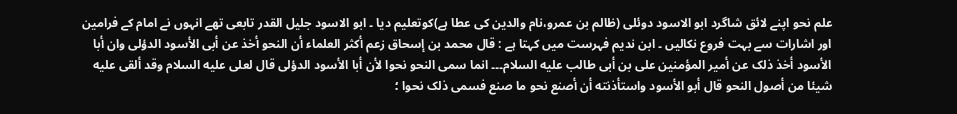علم نحو اپنے لائق شاگرد ابو الاسود دوئلی (ظالم بن عمرو،نام والدین کی عطا ہے)کوتعلیم دیا ۔ ابو الاسود جلیل القدر تابعی تھے انہوں نے امام کے فرامین اور اشارات سے بہت فروع نکالیں ۔ ابن ندیم فہرست میں کہتا ہے : قال محمد بن إسحاق زعم أکثر العلماء أن النحو أخذ عن أبی الأسود الدؤلی وان أبا الأسود أخذ ذلک عن أمیر المؤمنین علی بن أبی طالب علیه السلام۔۔۔ انما سمی النحو نحوا لأن أبا الأسود الدؤلی قال لعلی علیه السلام وقد ألقى علیه شیئا من أصول النحو قال أبو الأسود واستأذنته أن أصنع نحو ما صنع فسمى ذلک نحوا ؛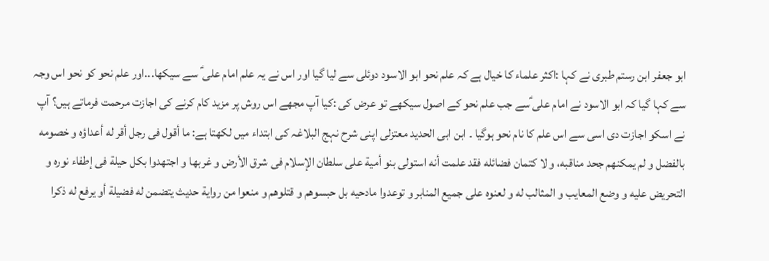ابو جعفر ابن رستم طبری نے کہا :اکثر علماء کا خیال ہے کہ علم نحو ابو الاسود دوئلی سے لیا گیا اور اس نے یہ علم امام علی ؑ سے سیکھا...اور علم نحو کو نحو اس وجہ سے کہا گیا کہ ابو الاسود نے امام علی ؑسے جب علم نحو کے اصول سیکھے تو عرض کی :کیا آپ مجھے اس روش پر مزید کام کرنے کی اجازت مرحمت فرماتے ہیں؟ آپ نے اسکو اجازت دی اسی سے اس علم کا نام نحو ہوگیا ۔ ابن ابی الحدید معتزلی اپنی شرح نہج البلاغہ کی ابتداء میں لکھتا ہے: ما أقول فی رجل أقر له أعداؤه و خصومه بالفضل و لم یمکنهم جحد مناقبه، و لا کتمان فضائله فقد علمت أنه استولى بنو أمیة على سلطان الإسلام فی شرق الأرض و غربها و اجتهدوا بکل حیلة فی إطفاء نوره و التحریض علیه و وضع المعایب و المثالب له و لعنوه على جمیع المنابر و توعدوا مادحیه بل حبسوهم و قتلوهم و منعوا من روایة حدیث یتضمن له فضیلة أو یرفع له ذکرا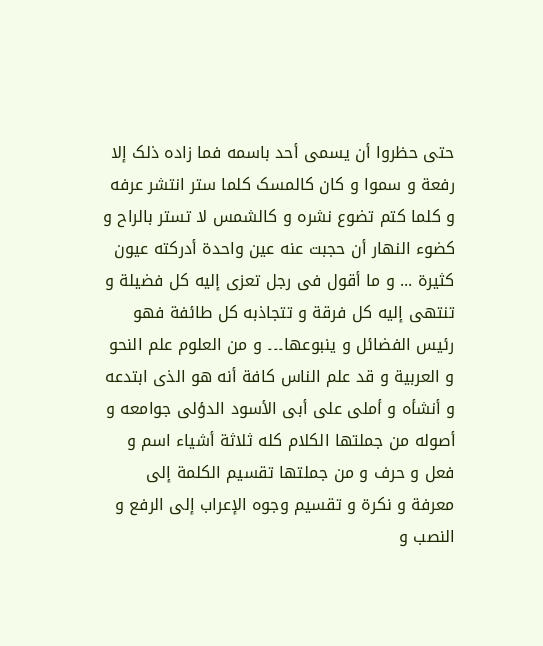حتى حظروا أن یسمى أحد باسمه فما زاده ذلک إلا رفعة و سموا و کان کالمسک کلما ستر انتشر عرفه و کلما کتم تضوع نشره و کالشمس لا تستر بالراح و کضوء النهار أن حجبت عنه عین واحدة أدرکته عیون کثیرة ... و ما أقول فی رجل تعزى إلیه کل فضیلة و تنتهی إلیه کل فرقة و تتجاذبه کل طائفة فهو رئیس الفضائل و ینبوعها۔۔۔ و من العلوم علم النحو و العربیة و قد علم الناس کافة أنه هو الذی ابتدعه و أنشأه و أملى على أبی الأسود الدؤلی جوامعه و أصوله من جملتها الکلام کله ثلاثة أشیاء اسم و فعل و حرف و من جملتها تقسیم الکلمة إلى معرفة و نکرة و تقسیم وجوه الإعراب إلى الرفع و النصب و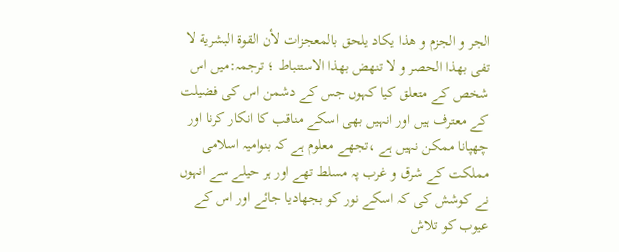الجر و الجزم و هذا یکاد یلحق بالمعجزات لأن القوة البشریة لا تفی بهذا الحصر و لا تنهض بهذا الاستنباط ؛ ترجمہ:میں اس شخص کے متعلق کیا کہوں جس کے دشمن اس کی فضیلت کے معترف ہیں اور انہیں بھی اسکے مناقب کا انکار کرنا اور چھپانا ممکن نہیں ہے ،تجھے معلوم ہے کہ بنوامیہ اسلامی مملکت کے شرق و غرب پہ مسلط تھے اور ہر حیلے سے انہوں نے کوشش کی کہ اسکے نور کو بجھادیا جائے اور اس کے عیوب کو تلاش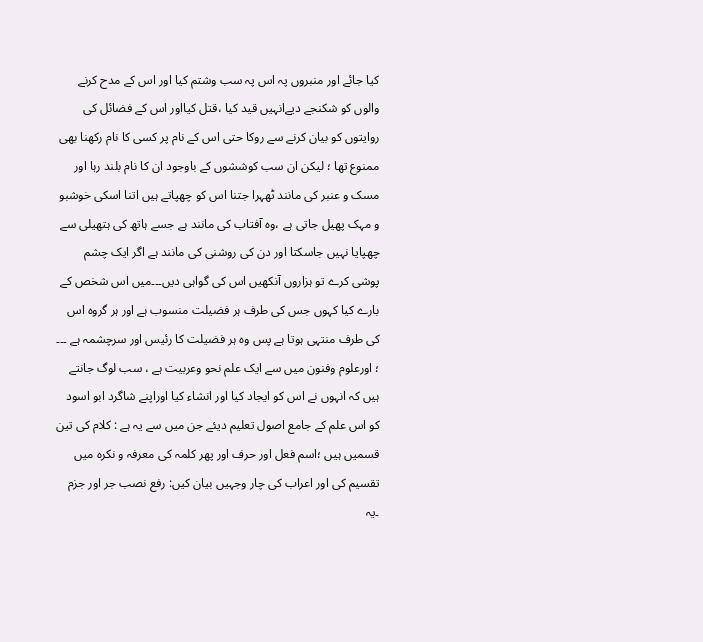کیا جائے اور منبروں پہ اس پہ سب وشتم کیا اور اس کے مدح کرنے والوں کو شکنجے دیےانہیں قید کیا ،قتل کیااور اس کے فضائل کی روایتوں کو بیان کرنے سے روکا حتی اس کے نام پر کسی کا نام رکھنا بھی ممنوع تھا ؛ لیکن ان سب کوششوں کے باوجود ان کا نام بلند رہا اور مسک و عنبر کی مانند ٹھہرا جتنا اس کو چھپاتے ہیں اتنا اسکی خوشبو و مہک پھیل جاتی ہے ،وہ آفتاب کی مانند ہے جسے ہاتھ کی ہتھیلی سے چھپایا نہیں جاسکتا اور دن کی روشنی کی مانند ہے اگر ایک چشم پوشی کرے تو ہزاروں آنکھیں اس کی گواہی دیں۔۔۔میں اس شخص کے بارے کیا کہوں جس کی طرف ہر فضیلت منسوب ہے اور ہر گروہ اس کی طرف منتہی ہوتا ہے پس وہ ہر فضیلت کا رئیس اور سرچشمہ ہے ۔۔۔ ؛ اورعلوم وفنون میں سے ایک علم نحو وعربیت ہے ، سب لوگ جانتے ہیں کہ انہوں نے اس کو ایجاد کیا اور انشاء کیا اوراپنے شاگرد ابو اسود کو اس علم کے جامع اصول تعلیم دیئے جن میں سے یہ ہے : کلام کی تین قسمیں ہیں ؛اسم فعل اور حرف اور پھر کلمہ کی معرفہ و نکرہ میں تقسیم کی اور اعراب کی چار وجہیں بیان کیں: رفع نصب جر اور جزم ۔یہ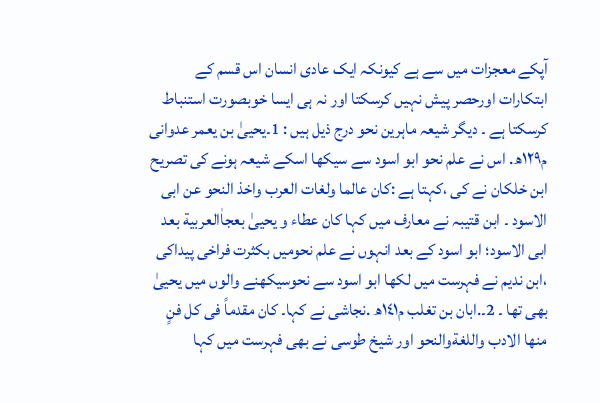آپکے معجزات میں سے ہے کیونکہ ایک عادی انسان اس قسم کے ابتکارات اورحصر پیش نہیں کرسکتا اور نہ ہی ایسا خوبصورت استنباط کرسکتا ہے ۔ دیگر شیعہ ماہرین نحو درج ذیل ہیں : 1۔یحییٰ بن یعمر عدوانی م١٢٩ھ. اس نے علم نحو ابو اسود سے سیکھا اسکے شیعہ ہونے کی تصریح ابن خلکان نے کی ،کہتا ہے :کان عالما ولغات العرب واخذ النحو عن ابی الاسود ۔ ابن قتیبہ نے معارف میں کہا کان عطاء و یحییٰ بعجاٰالعربیة بعد ابی الاسود؛ ابو اسود کے بعد انہوں نے علم نحومیں بکثرت فراخی پیداکی ،ابن ندیم نے فہرست میں لکھا ابو اسود سے نحوسیکھنے والوں میں یحییٰ بھی تھا ۔ 2۔.ابان بن تغلب م١٤١ھ .نجاشی نے کہا۔ کان مقدماً فی کل فنٍ منها الادب واللغةوالنحو اور شیخ طوسی نے بھی فہرست میں کہا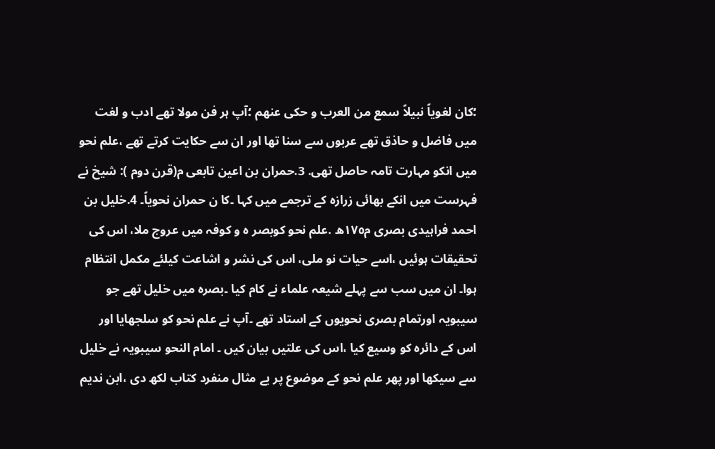؛کان لغویاً نبیلاً سمع من العرب و حکی عنهم ؛آپ ہر فن مولا تھے ادب و لغت میں فاضل و حاذق تھے عربوں سے سنا تھا اور ان سے حکایت کرتے تھے ،علم نحو میں انکو مہارت تامہ حاصل تھی. 3.حمران بن اعین تابعی م(قرن دوم ): شیخ نے فہرست میں انکے بھائی زرازہ کے ترجمے میں کہا ۔کا ن حمران نحویاً۔ 4.خلیل بن احمد فراہیدی بصری م١٧٥ھ .علم نحو کوبصر ہ و کوفہ میں عروج ملا، اس کی تحقیقات ہوئیں ،اسے حیات نو ملی، اس کی نشر و اشاعت کیلئے مکمل انتظام ہوا۔ ان میں سب سے پہلے شیعہ علماء نے کام کیا ۔بصرہ میں خلیل تھے جو سیبویہ اورتمام بصری نحویوں کے استاد تھے ۔آپ نے علم نحو کو سلجھایا اور اس کے دائرہ کو وسیع کیا ،اس کی علتیں بیان کیں ۔ امام النحو سیبویہ نے خلیل سے سیکھا اور پھر علم نحو کے موضوع پر بے مثال منفرد کتاب لکھ دی ،ابن ندیم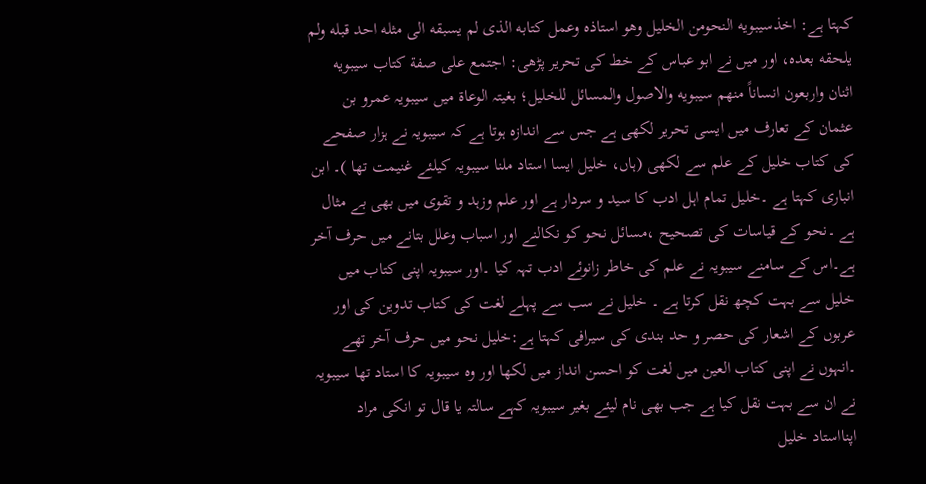کہتا ہے: اخذسیبویه النحومن الخلیل وهو استاذه وعمل کتابه الذی لم یسبقه الی مثله احد قبله ولم یلحقه بعده، اور میں نے ابو عباس کے خط کی تحریر پڑھی: اجتمع علی صفة کتاب سیبویه اثنان واربعون انساناً منهم سیبویه والاصول والمسائل للخلیل؛ بغیتہ الوعاة میں سیبویہ عمرو بن عثمان کے تعارف میں ایسی تحریر لکھی ہے جس سے اندازہ ہوتا ہے کہ سیبویہ نے ہزار صفحے کی کتاب خلیل کے علم سے لکھی (ہاں، خلیل ایسا استاد ملنا سیبویہ کیلئے غنیمت تھا )۔ ابن انباری کہتا ہے ۔خلیل تمام اہل ادب کا سید و سردار ہے اور علم وزہد و تقوی میں بھی بے مثال ہے ۔نحو کے قیاسات کی تصحیح ،مسائل نحو کو نکالنے اور اسباب وعلل بتانے میں حرف آخر ہے۔اس کے سامنے سیبویہ نے علم کی خاطر زانوئے ادب تہہ کیا ۔اور سیبویہ اپنی کتاب میں خلیل سے بہت کچھ نقل کرتا ہے ۔ خلیل نے سب سے پہلے لغت کی کتاب تدوین کی اور عربوں کے اشعار کی حصر و حد بندی کی سیرافی کہتا ہے:خلیل نحو میں حرف آخر تھے ۔انہوں نے اپنی کتاب العین میں لغت کو احسن انداز میں لکھا اور وہ سیبویہ کا استاد تھا سیبویہ نے ان سے بہت نقل کیا ہے جب بھی نام لیئے بغیر سیبویہ کہے سالتہ یا قال تو انکی مراد اپنااستاد خلیل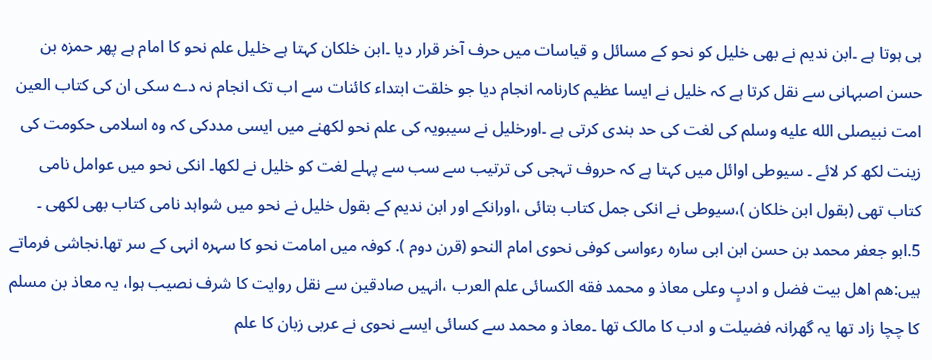ہی ہوتا ہے ۔ابن ندیم نے بھی خلیل کو نحو کے مسائل و قیاسات میں حرف آخر قرار دیا ۔ابن خلکان کہتا ہے خلیل علم نحو کا امام ہے پھر حمزہ بن حسن اصبہانی سے نقل کرتا ہے کہ خلیل نے ایسا عظیم کارنامہ انجام دیا جو خلقت ابتداء کائنات سے اب تک انجام نہ دے سکی ان کی کتاب العین امت نبیصلى الله عليه وسلم کی لغت کی حد بندی کرتی ہے ۔اورخلیل نے سیبویہ کی علم نحو لکھنے میں ایسی مددکی کہ وہ اسلامی حکومت کی زینت لکھ کر لائے ۔ سیوطی اوائل میں کہتا ہے کہ حروف تہجی کی ترتیب سے سب سے پہلے لغت کو خلیل نے لکھا۔ انکی نحو میں عوامل نامی کتاب تھی (بقول ابن خلکان )،سیوطی نے انکی جمل کتاب بتائی ،اورانکے اور ابن ندیم کے بقول خلیل نے نحو میں شواہد نامی کتاب بھی لکھی ۔ 5.ابو جعفر محمد بن حسن ابن ابی سارہ رءواسی کوفی نحوی امام النحو (قرن دوم ). کوفہ میں امامت نحو کا سہرہ انہی کے سر تھا.نجاشی فرماتے ہیں:هم اهل بیت فضل و ادبٍ وعلی معاذ و محمد فقه الکسائی علم العرب ،انہیں صادقین سے نقل روایت کا شرف نصیب ہوا، یہ معاذ بن مسلم کا چچا زاد تھا یہ گھرانہ فضیلت و ادب کا مالک تھا ۔معاذ و محمد سے کسائی ایسے نحوی نے عربی زبان کا علم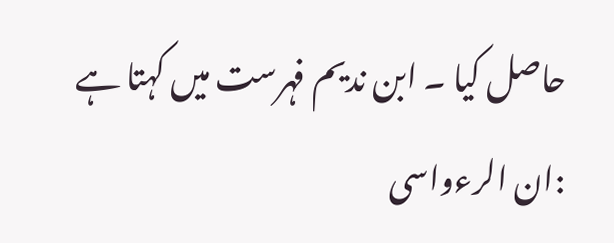حاصل کیا ۔ ابن ندیم فہرست میں کہتا ہے :ان الرءواسی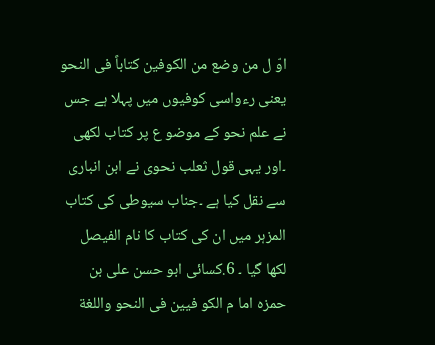اوّ ل من وضع من الکوفین کتاباً فی النحو یعنی رءواسی کوفیوں میں پہلا ہے جس نے علم نحو کے موضو ع پر کتاب لکھی ۔اور یہی قول ثعلب نحوی نے ابن انباری سے نقل کیا ہے ۔جناب سیوطی کی کتاب المزہر میں ان کی کتاب کا نام الفیصل لکھا گیا ۔ 6.کسائی ابو حسن علی بن حمزہ اما م الکو فیین فی النحو واللغة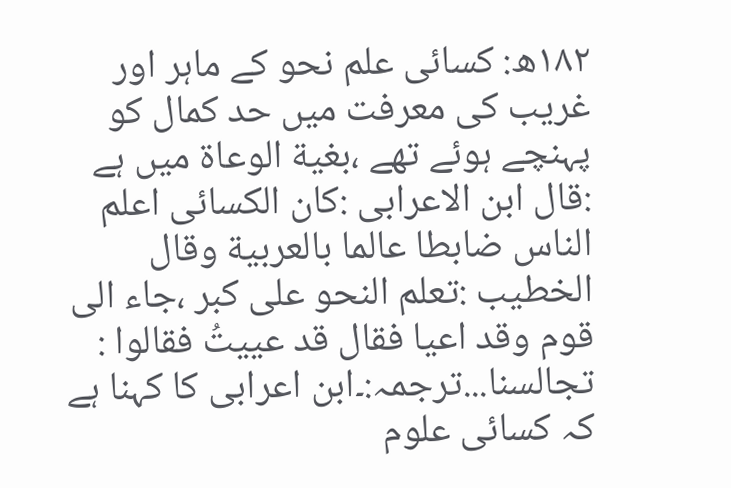١٨٢ھ: کسائی علم نحو کے ماہر اور غریب کی معرفت میں حد کمال کو پہنچے ہوئے تھے ،بغیة الوعاة میں ہے :قال ابن الاعرابی :کان الکسائی اعلم الناس ضابطا عالما بالعربیة وقال الخطیب :تعلم النحو علی کبر ،جاء الی قوم وقد اعیا فقال قد عییتُ فقالوا : تجالسنا...ترجمہ:۔ابن اعرابی کا کہنا ہے کہ کسائی علوم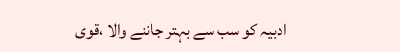ادبیہ کو سب سے بہتر جاننے والا ،قوی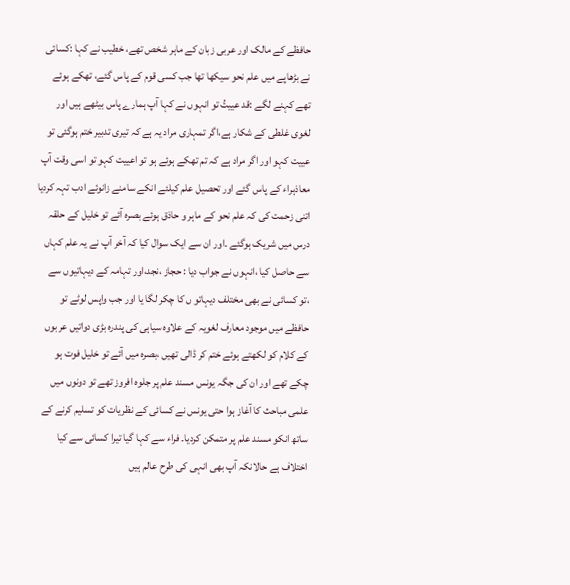حافظے کے مالک اور عربی زبان کے ماہر شخص تھے، خطیب نے کہا :کسائی نے بڑھاپے میں علم نحو سیکھا تھا جب کسی قوم کے پاس گئے، تھکے ہوئے تھے کہنے لگے :قد عییتُ تو انہوں نے کہا آپ ہمارے پاس بیٹھے ہیں اور لغوی غلطی کے شکار ہے،اگر تمہاری مراد یہ ہے کہ تیری تدبیر ختم ہوگئی تو عییت کہو اور اگر مراد ہے کہ تم تھکے ہوئے ہو تو اعییت کہو تو اسی وقت آپ معاذہراء کے پاس گئے اور تحصیل علم کیلئے انکے سامنے زانوئے ادب تہہ کردیا اتنی زحمت کی کہ علم نحو کے ماہر و حاذق ہوئے بصرہ آئے تو خلیل کے حلقہ درس میں شریک ہوگئے ۔اور ان سے ایک سوال کیا کہ آخر آپ نے یہ علم کہاں سے حاصل کیا ،انہوں نے جواب دیا : حجاز ،نجد،اور تہامہ کے دیہاتیوں سے ،تو کسائی نے بھی مختلف دیہاتو ں کا چکر لگا یا اور جب واپس لوٹے تو حافظے میں موجود معارف لغویہ کے علاوہ سیاہی کی پندرہ بڑی دواتیں عربوں کے کلام کو لکھتے ہوئے ختم کر ڈالی تھیں ،بصرہ میں آئے تو خلیل فوت ہو چکے تھے اور ان کی جگہ یونس مسند علم پر جلوہ افروز تھے تو دونوں میں علمی مباحث کا آغاز ہوا حتی یونس نے کسائی کے نظریات کو تسلیم کرنے کے ساتھ انکو مسند علم پر متمکن کردیا۔ فراء سے کہا گیا تیرا کسائی سے کیا اختلاف ہے حالانکہ آپ بھی انہی کی طرح عالم ہیں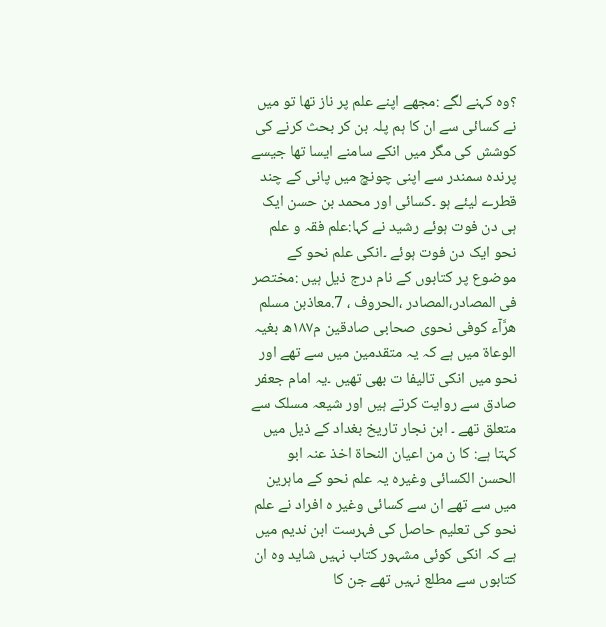؟وہ کہنے لگے :مجھے اپنے علم پر ناز تھا تو میں نے کسائی سے ان کا ہم پلہ بن کر بحث کرنے کی کوشش کی مگر میں انکے سامنے ایسا تھا جیسے پرندہ سمندر سے اپنی چونچ میں پانی کے چند قطرے لیئے ہو ۔کسائی اور محمد بن حسن ایک ہی دن فوت ہوئے رشید نے کہا:علم فقہ و علم نحو ایک دن فوت ہوئے ۔انکی علم نحو کے موضوع پر کتابوں کے نام درج ذیل ہیں :مختصر فی المصادر،المصادر ،الحروف ، 7.معاذبن مسلم ھرَّآء کوفی نحوی صحابی صادقین م١٨٧ھ بغیہ الوعاة میں ہے کہ یہ متقدمین میں سے تھے اور نحو میں انکی تالیفا ت بھی تھیں ۔یہ امام جعفر صادق سے روایت کرتے ہیں اور شیعہ مسلک سے متعلق تھے ۔ ابن نجار تاریخ بغداد کے ذیل میں کہتا ہے: کا ن من اعیان النحاة اخذ عنہ ابو الحسن الکسائی وغیرہ یہ علم نحو کے ماہرین میں سے تھے ان سے کسائی وغیر ہ افراد نے علم نحو کی تعلیم حاصل کی فہرست ابن ندیم میں ہے کہ انکی کوئی مشہور کتاب نہیں شاید وہ ان کتابوں سے مطلع نہیں تھے جن کا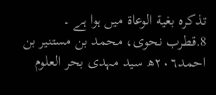تذکرہ بغیة الوعاة میں ہوا ہے ۔ 8.قطرب نحوی، محمد بن مستنیر بن احمد٢٠٦ھ سید مہدی بحر العلوم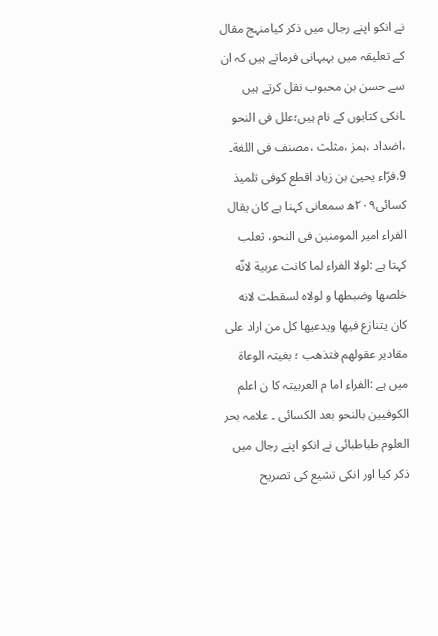نے انکو اپنے رجال میں ذکر کیامنہج مقال کے تعلیقہ میں بہبہانی فرماتے ہیں کہ ان سے حسن بن محبوب نقل کرتے ہیں ۔انکی کتابوں کے نام ہیں؛علل فی النحو ،اضداد ،ہمز ،مثلث ،مصنف فی اللغة۔ 9.فرّاء یحییٰ بن زیاد اقطع کوفی تلمیذ کسائی٢٠٩ھ سمعانی کہنا ہے کان یقال الفراء امیر المومنین فی النحو، ثعلب کہتا ہے :لولا الفراء لما کانت عربیة لانّه خلصها وضبطها و لولاه لسقطت لانه کان یتنازع فیها ویدعیها کل من اراد علی مقادیر عقولهم فتذهب ؛ بغیتہ الوعاة میں ہے :الفراء اما م العربیتہ کا ن اعلم الکوفیین بالنحو بعد الکسائی ۔ علامہ بحر العلوم طباطبائی نے انکو اپنے رجال میں ذکر کیا اور انکی تشیع کی تصریح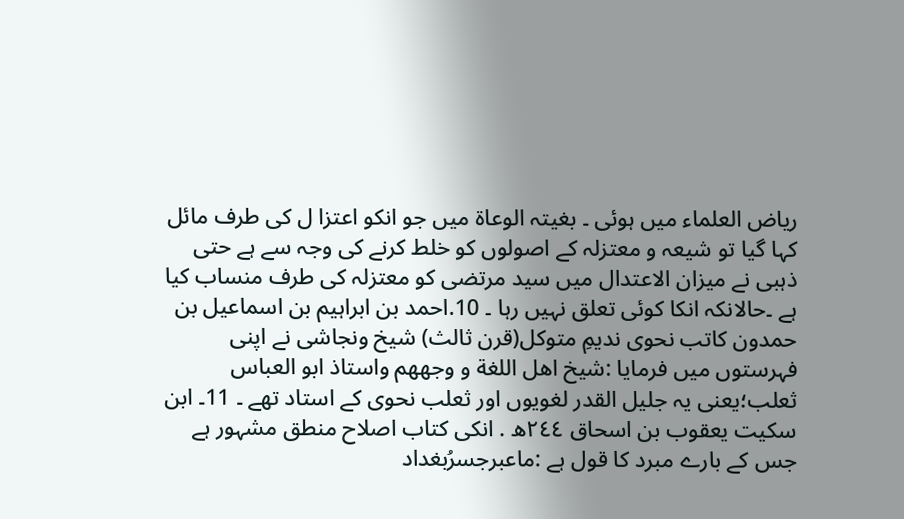ریاض العلماء میں ہوئی ۔ بغیتہ الوعاة میں جو انکو اعتزا ل کی طرف مائل کہا گیا تو شیعہ و معتزلہ کے اصولوں کو خلط کرنے کی وجہ سے ہے حتی ذہبی نے میزان الاعتدال میں سید مرتضی کو معتزلہ کی طرف منساب کیا ہے ۔حالانکہ انکا کوئی تعلق نہیں رہا ۔ 10.احمد بن ابراہیم بن اسماعیل بن حمدون کاتب نحوی ندیمِ متوکل(قرن ثالث) شیخ ونجاشی نے اپنی فہرستوں میں فرمایا :شیخ اهل اللغة و وجههم واستاذ ابو العباس ثعلب؛یعنی یہ جلیل القدر لغویوں اور ثعلب نحوی کے استاد تھے ۔ 11۔ ابن سکیت یعقوب بن اسحاق ٢٤٤ھ . انکی کتاب اصلاح منطق مشہور ہے جس کے بارے مبرد کا قول ہے :ماعبرجسرُبغداد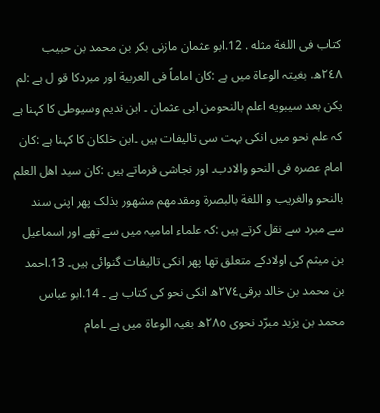کتاب فی اللغة مثله . 12.ابو عثمان مازنی بکر بن محمد بن حبیب ٢٤٨ھ. بغیتہ الوعاة میں ہے :کان اماماً فی العربیة اور مبردکا قو ل ہے :لم یکن بعد سیبویه اعلم بالنحومن ابی عثمان ۔ ابن ندیم وسیوطی کا کہنا ہے کہ علم نحو میں انکی بہت سی تالیفات ہیں ۔ابن خلکان کا کہنا ہے :کان امام عصرہ فی النحو والادب۔ اور نجاشی فرماتے ہیں :کان سید اهل العلم بالنحو والغریب و اللغة بالبصرة ومقدمهم مشهور بذلک پھر اپنی سند سے مبرد سے نقل کرتے ہیں :کہ علماء امامیہ میں سے تھے اور اسماعیل بن میثم کی اولادکے متعلق تھا پھر انکی تالیفات گنوائی ہیں۔ 13.احمد بن محمد بن خالد برقی٢٧٤ھ انکی نحو کی کتاب ہے ۔ 14.ابو عباس محمد بن یزید مبرّد نحوی ٢٨٥ھ بغیہ الوعاة میں ہے ۔امام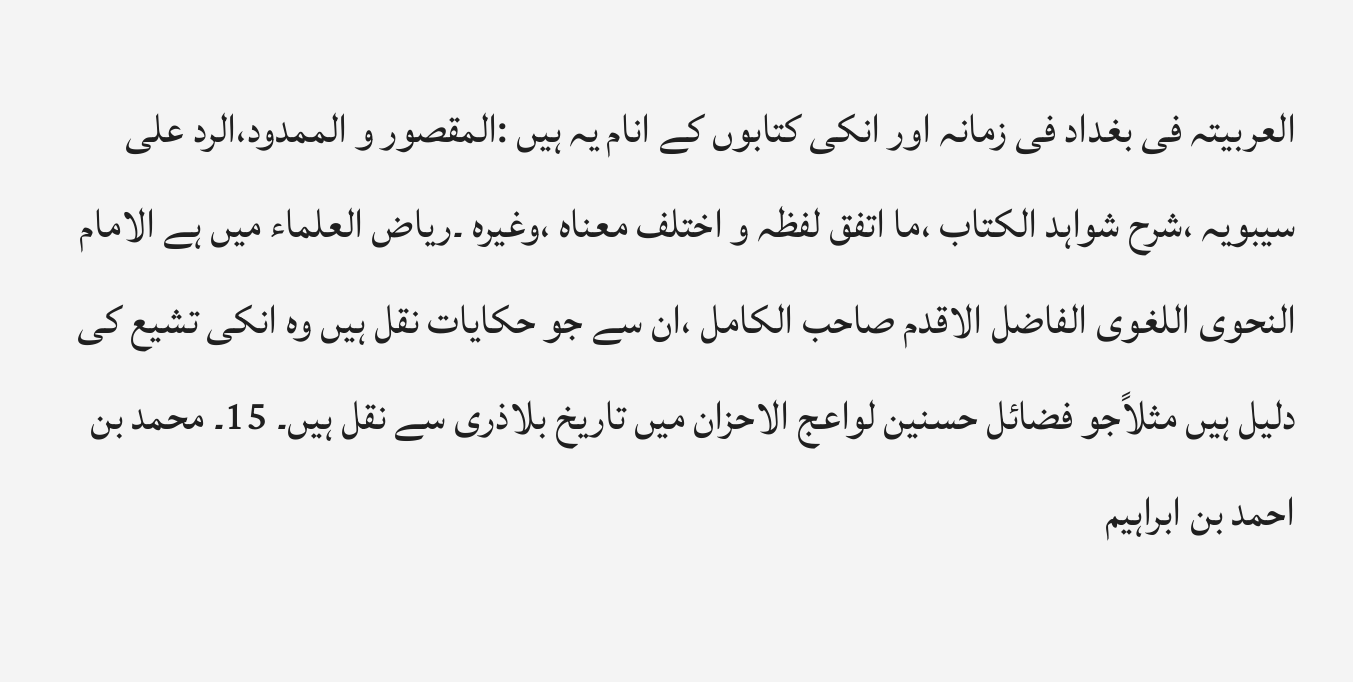العربیتہ فی بغداد فی زمانہ اور انکی کتابوں کے انام یہ ہیں :المقصور و الممدود،الرد علی سیبویہ ،شرح شواہد الکتاب ،ما اتفق لفظہ و اختلف معناہ ،وغیرہ ۔ریاض العلماء میں ہے الامام النحوی اللغوی الفاضل الاقدم صاحب الکامل ،ان سے جو حکایات نقل ہیں وہ انکی تشیع کی دلیل ہیں مثلاًجو فضائل حسنین لواعج الاحزان میں تاریخ بلاذری سے نقل ہیں۔ 15۔ محمد بن احمد بن ابراہیم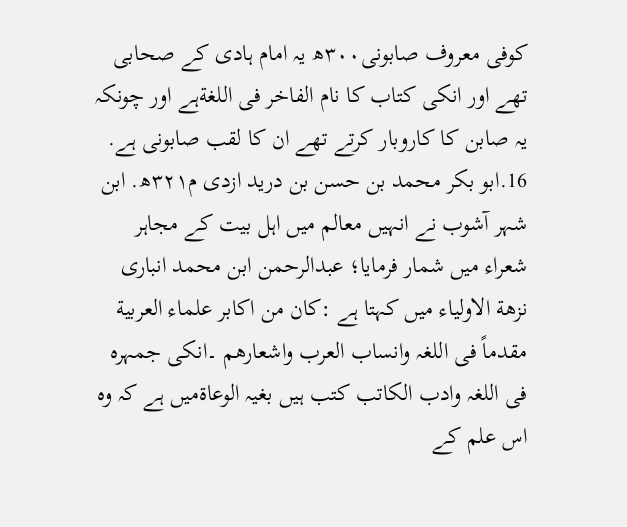کوفی معروف صابونی٣٠٠ھ یہ امام ہادی کے صحابی تھے اور انکی کتاب کا نام الفاخر فی اللغةہے اور چونکہ یہ صابن کا کاروبار کرتے تھے ان کا لقب صابونی ہے. 16.ابو بکر محمد بن حسن بن درید ازدی م٣٢١ھ. ابن شہر آشوب نے انہیں معالم میں اہل بیت کے مجاہر شعراء میں شمار فرمایا؛ عبدالرحمن ابن محمد انباری نزھة الاولیاء میں کہتا ہے :کان من اکابر علماء العربیة مقدماً فی اللغہ وانساب العرب واشعارھم ۔انکی جمہرہ فی اللغہ وادب الکاتب کتب ہیں بغیہ الوعاةمیں ہے کہ وہ اس علم کے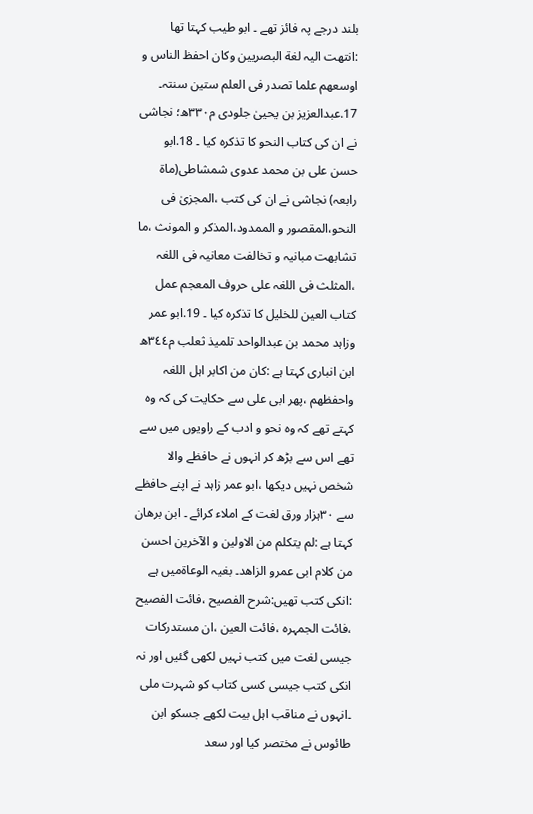بلند درجے پہ فائز تھے ۔ ابو طیب کہتا تھا :انتھت الیہ لغة البصریین وکان احفظ الناس و اوسعھم علما تصدر فی العلم ستین سنتہ۔ 17.عبدالعزیز بن یحییٰ جلودی م٣٣٠ھ؛ نجاشی نے ان کی کتاب النحو کا تذکرہ کیا ۔ 18.ابو حسن علی بن محمد عدوی شمشاطی(ماة رابعہ) نجاشی نے ان کی کتب ،المجزیٰ فی النحو،المقصور و الممدود،المذکر و المونث ،ما تشابھت مبانیہ و تخالفت معانیہ فی اللغہ ،المثلث فی اللغہ علی حروف المعجم عمل کتاب العین للخلیل کا تذکرہ کیا ۔ 19.ابو عمر وزاہد محمد بن عبدالواحد تلمیذ ثعلب م٣٤٤ھ ابن انباری کہتا ہے :کان من اکابر اہل اللغہ واحفظھم ،پھر ابی علی سے حکایت کی کہ وہ کہتے تھے کہ وہ نحو و ادب کے راویوں میں سے تھے اس سے بڑھ کر انہوں نے حافظے والا شخص نہیں دیکھا ،ابو عمر زاہد نے اپنے حافظے سے ٣٠ہزار ورق لغت کے املاء کرائے ۔ ابن برھان کہتا ہے :لم یتکلم من الاولین و الآخرین احسن من کلام ابی عمرو الزاهد۔ بغیہ الوعاةمیں ہے :انکی کتب تھیں:شرح الفصیح ،فائت الفصیح ،فائت الجمہرہ ،فائت العین ،ان مستدرکات جیسی لغت میں کتب نہیں لکھی گئیں اور نہ انکی کتب جیسی کسی کتاب کو شہرت ملی ۔انہوں نے مناقب اہل بیت لکھے جسکو ابن طائوس نے مختصر کیا اور سعد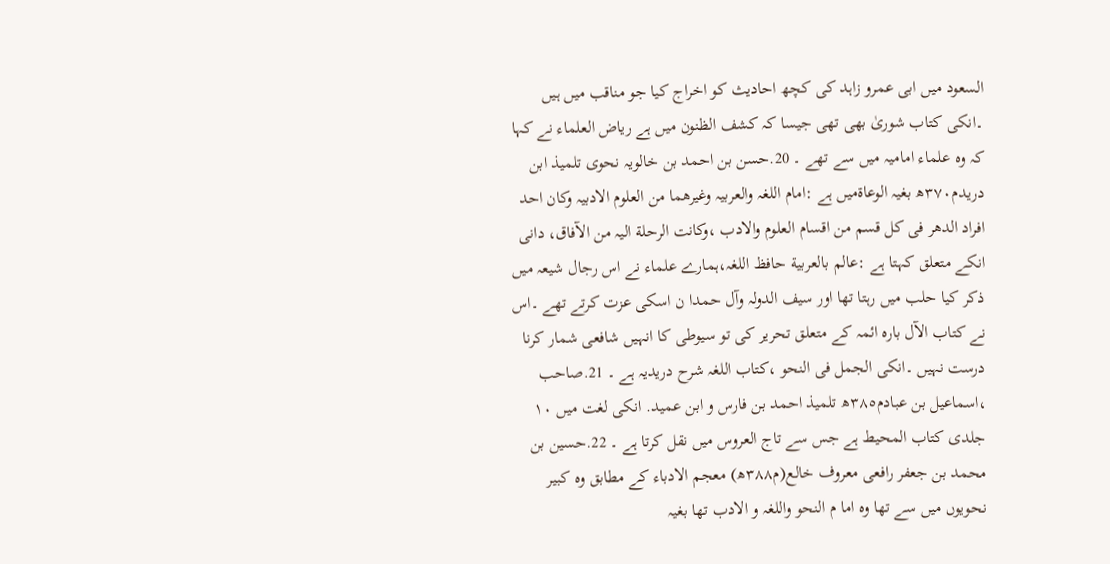السعود میں ابی عمرو زاہد کی کچھ احادیث کو اخراج کیا جو مناقب میں ہیں ۔انکی کتاب شوریٰ بھی تھی جیسا کہ کشف الظنون میں ہے ریاض العلماء نے کہا کہ وہ علماء امامیہ میں سے تھے ۔ 20.حسن بن احمد بن خالویہ نحوی تلمیذ ابن دریدم٣٧٠ھ بغیہ الوعاةمیں ہے :امام اللغہ والعربیہ وغیرھما من العلوم الادبیہ وکان احد افراد الدھر فی کل قسم من اقسام العلوم والادب ،وکانت الرحلة الیہ من الآفاق، دانی انکے متعلق کہتا ہے :عالم بالعربیة حافظ اللغہ،ہمارے علماء نے اس رجال شیعہ میں ذکر کیا حلب میں رہتا تھا اور سیف الدولہ وآل حمدا ن اسکی عزت کرتے تھے ۔اس نے کتاب الآل بارہ ائمہ کے متعلق تحریر کی تو سیوطی کا انہیں شافعی شمار کرنا درست نہیں ۔انکی الجمل فی النحو ،کتاب اللغہ شرح دریدیہ ہے ۔ 21.صاحب ،اسماعیل بن عبادم٣٨٥ھ تلمیذ احمد بن فارس و ابن عمید. انکی لغت میں ١٠ جلدی کتاب المحیط ہے جس سے تاج العروس میں نقل کرتا ہے ۔ 22.حسین بن محمد بن جعفر رافعی معروف خالع(م٣٨٨ھ) معجم الادباء کے مطابق وہ کبیر نحویوں میں سے تھا وہ اما م النحو واللغہ و الادب تھا بغیہ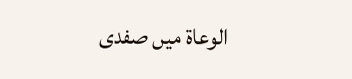الوعاة میں صفدی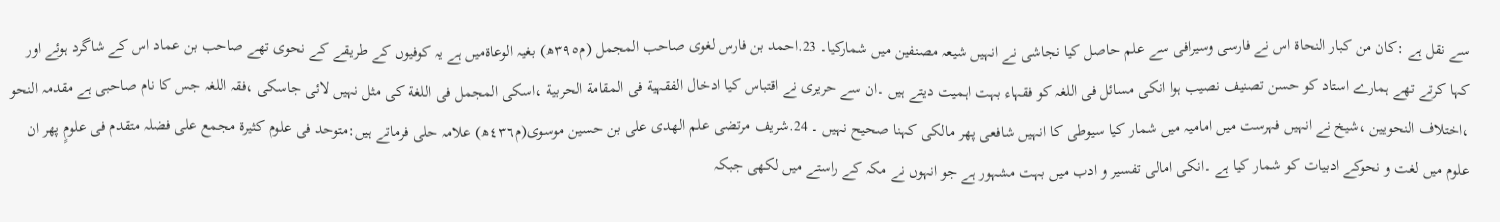سے نقل ہے :کان من کبار النحاة اس نے فارسی وسیرافی سے علم حاصل کیا نجاشی نے انہیں شیعہ مصنفین میں شمارکیا۔ 23.احمد بن فارس لغوی صاحب المجمل (م٣٩٥ھ) بغیہ الوعاةمیں ہے یہ کوفیوں کے طریقے کے نحوی تھے صاحب بن عماد اس کے شاگرد ہوئے اور کہا کرتے تھے ہمارے استاد کو حسن تصنیف نصیب ہوا انکی مسائل فی اللغہ کو فقہاء بہت اہمیت دیتے ہیں ۔ان سے حریری نے اقتباس کیا ادخال الفقہیة فی المقامة الحربیة ،اسکی المجمل فی اللغة کی مثل نہیں لائی جاسکی ،فقہ اللغہ جس کا نام صاحبی ہے مقدمہ النحو ،اختلاف النحویین ،شیخ نے انہیں فہرست میں امامیہ میں شمار کیا سیوطی کا انہیں شافعی پھر مالکی کہنا صحیح نہیں ۔ 24.شریف مرتضی علم الھدی علی بن حسین موسوی(م٤٣٦ھ) علامہ حلی فرماتے ہیں:متوحد فی علوم کثیرة مجمع علی فضلہ متقدم فی علومٍ پھر ان علوم میں لغت و نحوکے ادبیات کو شمار کیا ہے ۔انکی امالی تفسیر و ادب میں بہت مشہور ہے جو انہوں نے مکہ کے راستے میں لکھی جبکہ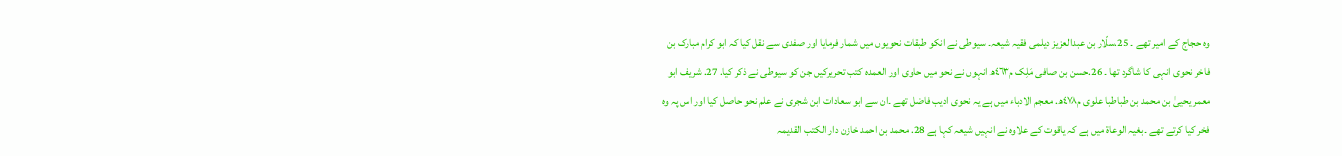وہ حجاج کے امیر تھے ۔ 25.سلّار بن عبدالعزیز دیلمی فقیہ شیعہ۔ سیوطی نے انکو طبقات نحویوں میں شمار فرمایا اور صفدی سے نقل کیا کہ ابو کرام مبارک بن فاخر نحوی انہی کا شاگرد تھا ۔ 26.حسن بن صافی مَلِک م٤٦٣ھ انہوں نے نحو میں حاوی اور العمدہ کتب تحریرکیں جن کو سیوطی نے ذکر کیا. 27. شریف ابو معمر یحییٰ بن محمد بن طباطبا علوی م٤٧٨ھ. معجم الادباء میں ہے یہ نحوی ادیب فاضل تھے ۔ان سے ابو سعادات ابن شجری نے علم نحو حاصل کیا اور اس پہ وہ فخر کیا کرتے تھے ۔بغیہ الوعاة میں ہے کہ یاقوت کے علاوہ نے انہیں شیعہ کہا ہے 28. محمد بن احمد خازن دار الکتب القدیمہ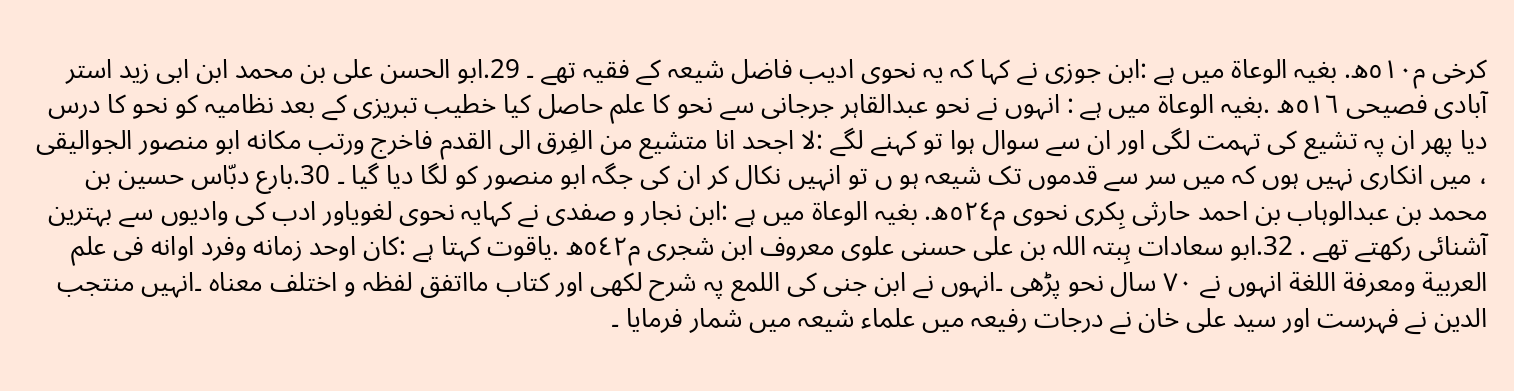کرخی م٥١٠ھ. بغیہ الوعاة میں ہے :ابن جوزی نے کہا کہ یہ نحوی ادیب فاضل شیعہ کے فقیہ تھے ۔ 29.ابو الحسن علی بن محمد ابن ابی زید استر آبادی فصیحی ٥١٦ھ .بغیہ الوعاة میں ہے : انہوں نے نحو عبدالقاہر جرجانی سے نحو کا علم حاصل کیا خطیب تبریزی کے بعد نظامیہ کو نحو کا درس دیا پھر ان پہ تشیع کی تہمت لگی اور ان سے سوال ہوا تو کہنے لگے :لا اجحد انا متشیع من الفِرق الی القدم فاخرج ورتب مکانه ابو منصور الجوالیقی ، میں انکاری نہیں ہوں کہ میں سر سے قدموں تک شیعہ ہو ں تو انہیں نکال کر ان کی جگہ ابو منصور کو لگا دیا گیا ۔ 30.بارع دبّاس حسین بن محمد بن عبدالوہاب بن احمد حارثی بِکری نحوی م٥٢٤ھ. بغیہ الوعاة میں ہے :ابن نجار و صفدی نے کہایہ نحوی لغویاور ادب کی وادیوں سے بہترین آشنائی رکھتے تھے . 32.ابو سعادات ہِبتہ اللہ بن علی حسنی علوی معروف ابن شجری م٥٤٢ھ .یاقوت کہتا ہے :کان اوحد زمانه وفرد اوانه فی علم العربیة ومعرفة اللغة انہوں نے ٧٠ سال نحو پڑھی ۔انہوں نے ابن جنی کی اللمع پہ شرح لکھی اور کتاب مااتفق لفظہ و اختلف معناہ ۔انہیں منتجب الدین نے فہرست اور سید علی خان نے درجات رفیعہ میں علماء شیعہ میں شمار فرمایا ۔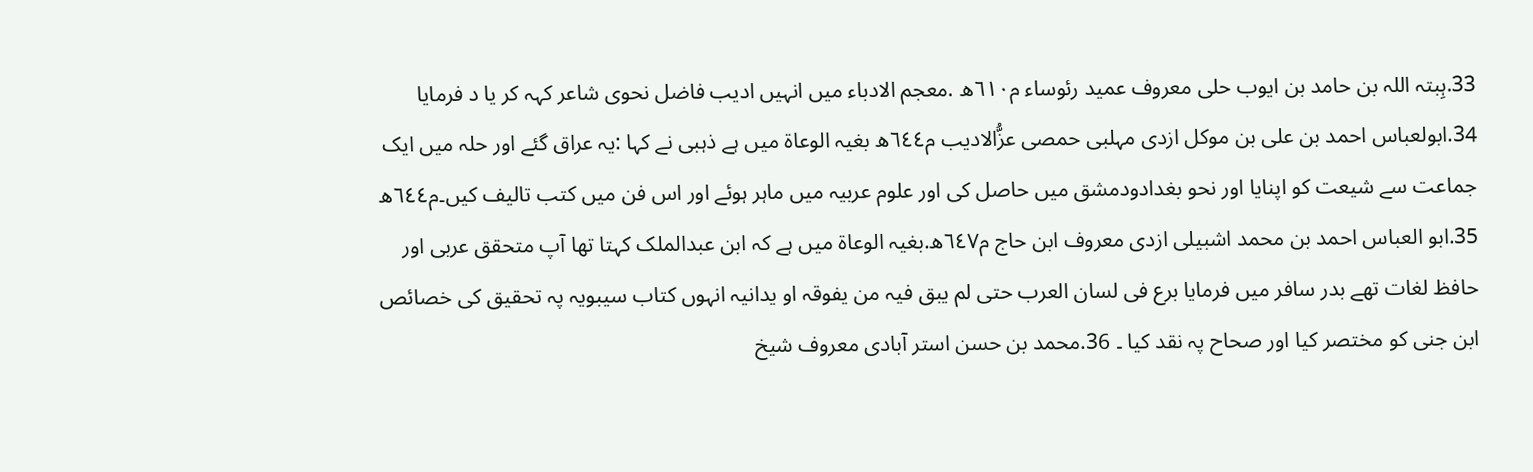33.ہِبتہ اللہ بن حامد بن ایوب حلی معروف عمید رئوساء م٦١٠ھ .معجم الادباء میں انہیں ادیب فاضل نحوی شاعر کہہ کر یا د فرمایا 34.ابولعباس احمد بن علی بن موکل ازدی مہلبی حمصی عزُّالادیب م٦٤٤ھ بغیہ الوعاة میں ہے ذہبی نے کہا :یہ عراق گئے اور حلہ میں ایک جماعت سے شیعت کو اپنایا اور نحو بغدادودمشق میں حاصل کی اور علوم عربیہ میں ماہر ہوئے اور اس فن میں کتب تالیف کیں۔م٦٤٤ھ 35.ابو العباس احمد بن محمد اشبیلی ازدی معروف ابن حاج م٦٤٧ھ.بغیہ الوعاة میں ہے کہ ابن عبدالملک کہتا تھا آپ متحقق عربی اور حافظ لغات تھے بدر سافر میں فرمایا برع فی لسان العرب حتی لم یبق فیہ من یفوقہ او یدانیہ انہوں کتاب سیبویہ پہ تحقیق کی خصائص ابن جنی کو مختصر کیا اور صحاح پہ نقد کیا ۔ 36.محمد بن حسن استر آبادی معروف شیخ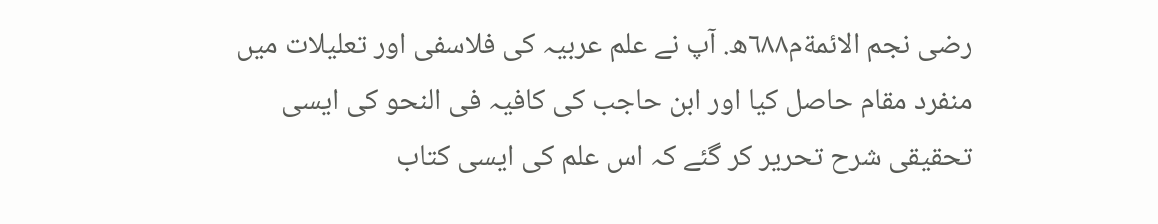رضی نجم الائمةم٦٨٨ھ. آپ نے علم عربیہ کی فلاسفی اور تعلیلات میں منفرد مقام حاصل کیا اور ابن حاجب کی کافیہ فی النحو کی ایسی تحقیقی شرح تحریر کر گئے کہ اس علم کی ایسی کتاب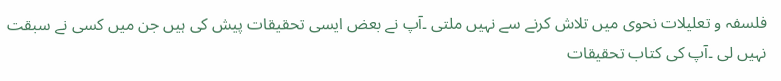فلسفہ و تعلیلات نحوی میں تلاش کرنے سے نہیں ملتی ۔آپ نے بعض ایسی تحقیقات پیش کی ہیں جن میں کسی نے سبقت نہیں لی ۔آپ کی کتاب تحقیقات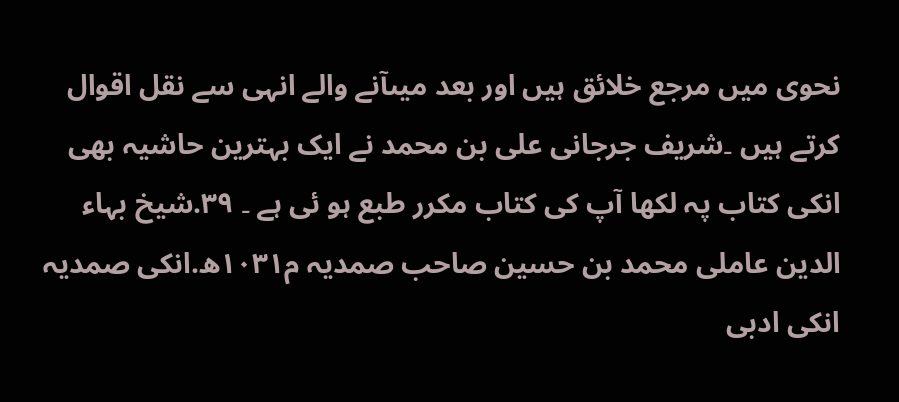نحوی میں مرجع خلائق ہیں اور بعد میںآنے والے انہی سے نقل اقوال کرتے ہیں ۔شریف جرجانی علی بن محمد نے ایک بہترین حاشیہ بھی انکی کتاب پہ لکھا آپ کی کتاب مکرر طبع ہو ئی ہے ۔ ٣٩.شیخ بہاء الدین عاملی محمد بن حسین صاحب صمدیہ م١٠٣١ھ.انکی صمدیہ انکی ادبی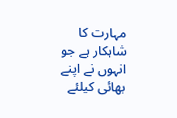مہارت کا شاہکار ہے جو انہوں نے اپنے بھائی کیلئے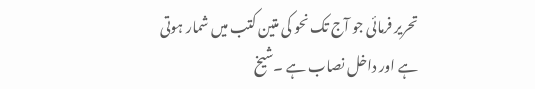تحریر فرمائی جو آج تک نحو کی متین کتب میں شمار ہوتی ہے اور داخل نصاب ہے ۔شیخ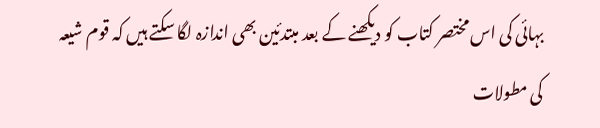بہائی کی اس مختصر کتاب کو دیکھنے کے بعد مبتدئین بھی اندازہ لگا سکتے ہیں کہ قوم شیعہ کی مطولات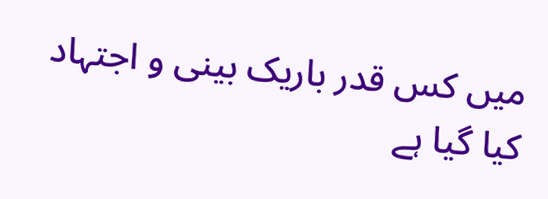میں کس قدر باریک بینی و اجتہاد کیا گیا ہے